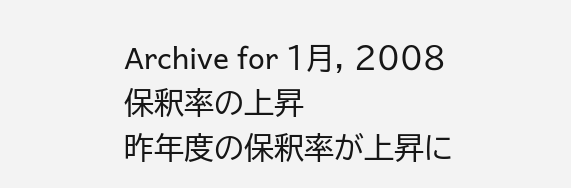Archive for 1月, 2008
保釈率の上昇
昨年度の保釈率が上昇に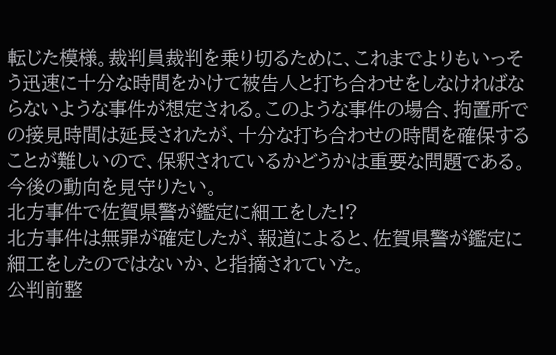転じた模様。裁判員裁判を乗り切るために、これまでよりもいっそう迅速に十分な時間をかけて被告人と打ち合わせをしなければならないような事件が想定される。このような事件の場合、拘置所での接見時間は延長されたが、十分な打ち合わせの時間を確保することが難しいので、保釈されているかどうかは重要な問題である。今後の動向を見守りたい。
北方事件で佐賀県警が鑑定に細工をした!?
北方事件は無罪が確定したが、報道によると、佐賀県警が鑑定に細工をしたのではないか、と指摘されていた。
公判前整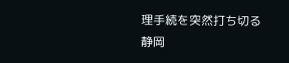理手続を突然打ち切る
静岡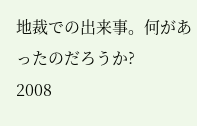地裁での出来事。何があったのだろうか?
2008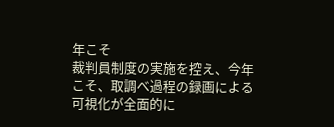年こそ
裁判員制度の実施を控え、今年こそ、取調べ過程の録画による可視化が全面的に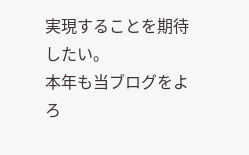実現することを期待したい。
本年も当ブログをよろ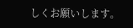しくお願いします。